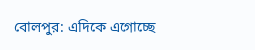বোলপুর: এদিকে এগোচ্ছে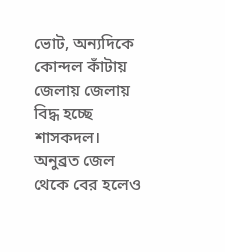ভোট, অন্যদিকে কোন্দল কাঁটায় জেলায় জেলায় বিদ্ধ হচ্ছে শাসকদল। অনুব্রত জেল থেকে বের হলেও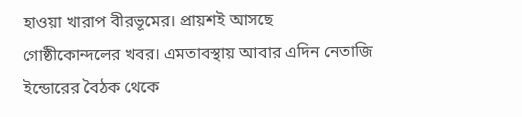হাওয়া খারাপ বীরভূমের। প্রায়শই আসছে গোষ্ঠীকোন্দলের খবর। এমতাবস্থায় আবার এদিন নেতাজি ইন্ডোরের বৈঠক থেকে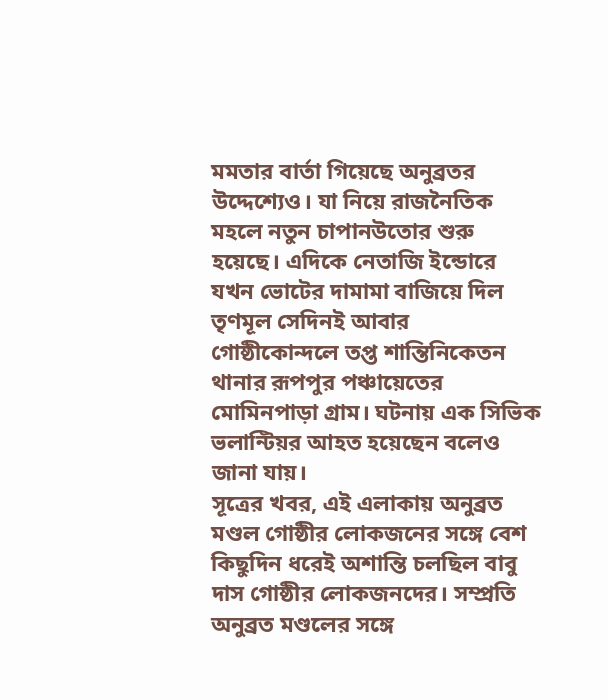মমতার বার্তা গিয়েছে অনুব্রতর উদ্দেশ্যেও। যা নিয়ে রাজনৈতিক মহলে নতুন চাপানউতোর শুরু হয়েছে। এদিকে নেতাজি ইন্ডোরে যখন ভোটের দামামা বাজিয়ে দিল তৃণমূল সেদিনই আবার গোষ্ঠীকোন্দলে তপ্ত শান্তিনিকেতন থানার রূপপুর পঞ্চায়েতের মোমিনপাড়া গ্রাম। ঘটনায় এক সিভিক ভলান্টিয়র আহত হয়েছেন বলেও জানা যায়।
সূত্রের খবর, এই এলাকায় অনুব্রত মণ্ডল গোষ্ঠীর লোকজনের সঙ্গে বেশ কিছুদিন ধরেই অশান্তি চলছিল বাবু দাস গোষ্ঠীর লোকজনদের। সম্প্রতি অনুব্রত মণ্ডলের সঙ্গে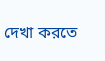দেখা করতে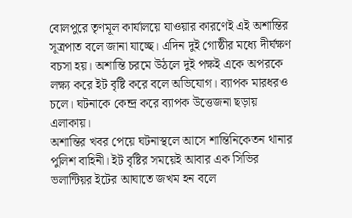বোলপুরে তৃণমূল কার্যালয়ে যাওয়ার কারণেই এই অশান্তির সূত্রপাত বলে জানা যাচ্ছে। এদিন দুই গোষ্ঠীর মধ্যে দীর্ঘক্ষণ বচসা হয়। অশান্তি চরমে উঠলে দুই পক্ষই একে অপরকে লক্ষ্য করে ইট বৃষ্টি করে বলে অভিযোগ। ব্যাপক মারধরও চলে। ঘটনাকে কেন্দ্র করে ব্যাপক উত্তেজনা ছড়ায় এলাকায়।
অশান্তির খবর পেয়ে ঘটনাস্থলে আসে শান্তিনিকেতন থানার পুলিশ বাহিনী। ইট বৃষ্টির সময়েই আবার এক সিভির ভলান্টিয়র ইটের আঘাতে জখম হন বলে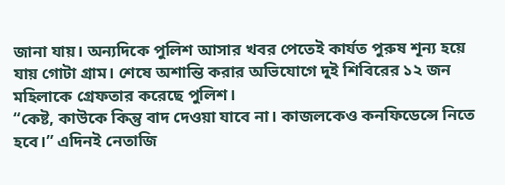জানা যায়। অন্যদিকে পুলিশ আসার খবর পেতেই কার্যত পুরুষ শূন্য হয়ে যায় গোটা গ্রাম। শেষে অশান্তি করার অভিযোগে দুই শিবিরের ১২ জন মহিলাকে গ্রেফতার করেছে পুলিশ।
“কেষ্ট, কাউকে কিন্তু বাদ দেওয়া যাবে না। কাজলকেও কনফিডেন্সে নিতে হবে।” এদিনই নেতাজি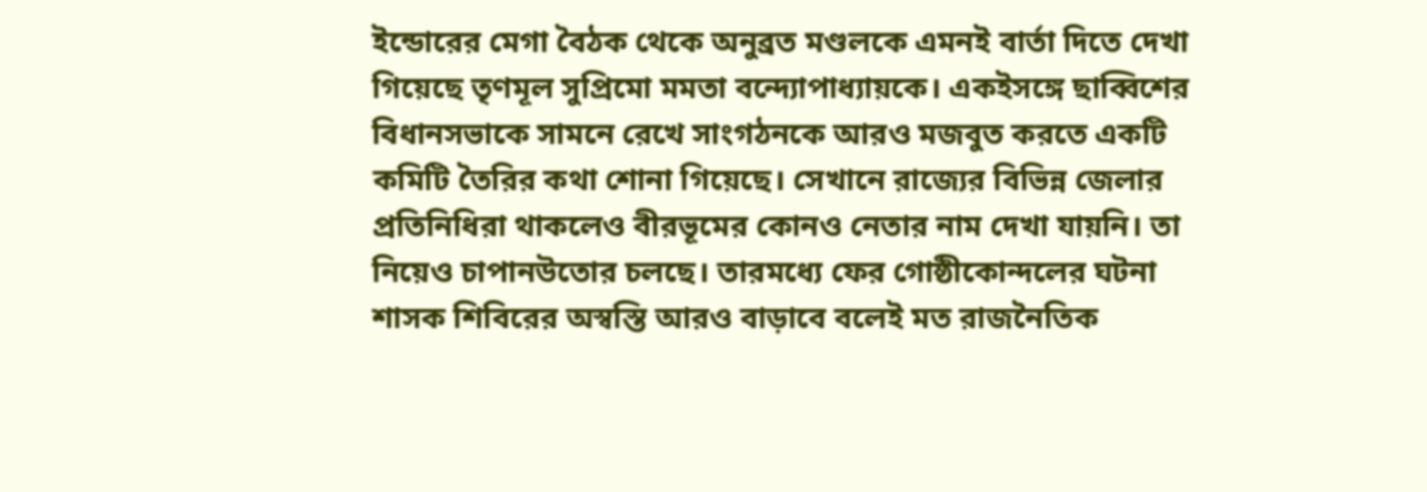ইন্ডোরের মেগা বৈঠক থেকে অনুব্রত মণ্ডলকে এমনই বার্তা দিতে দেখা গিয়েছে তৃণমূল সুপ্রিমো মমতা বন্দ্যোপাধ্যায়কে। একইসঙ্গে ছাব্বিশের বিধানসভাকে সামনে রেখে সাংগঠনকে আরও মজবুত করতে একটি কমিটি তৈরির কথা শোনা গিয়েছে। সেখানে রাজ্যের বিভিন্ন জেলার প্রতিনিধিরা থাকলেও বীরভূমের কোনও নেতার নাম দেখা যায়নি। তা নিয়েও চাপানউতোর চলছে। তারমধ্যে ফের গোষ্ঠীকোন্দলের ঘটনা শাসক শিবিরের অস্বস্তি আরও বাড়াবে বলেই মত রাজনৈতিক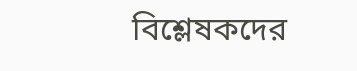বিশ্লেষকদের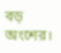বড় অংশের।